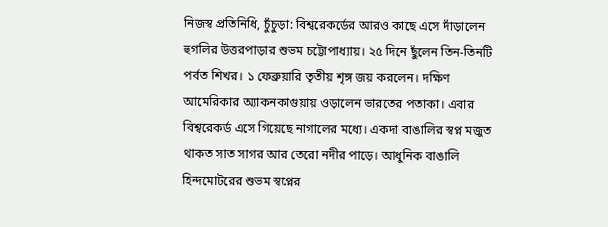নিজস্ব প্রতিনিধি, চুঁচুড়া: বিশ্বরেকর্ডের আরও কাছে এসে দাঁড়ালেন হুগলির উত্তরপাড়ার শুভম চট্টোপাধ্যায়। ২৫ দিনে ছুঁলেন তিন-তিনটি পর্বত শিখর। ১ ফেব্রুয়ারি তৃতীয় শৃঙ্গ জয় করলেন। দক্ষিণ আমেরিকার অ্যাকনকাগুয়ায় ওড়ালেন ভারতের পতাকা। এবার বিশ্বরেকর্ড এসে গিয়েছে নাগালের মধ্যে। একদা বাঙালির স্বপ্ন মজুত থাকত সাত সাগর আর তেরো নদীর পাড়ে। আধুনিক বাঙালি হিন্দমোটরের শুভম স্বপ্নের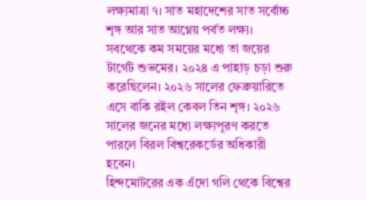লক্ষ্যমাত্রা ৭। সাত মহাদেশের সাত সর্বোচ্চ শৃঙ্গ আর সাত আগ্নেয় পর্বত লক্ষ্য। সবথেকে কম সময়ের মধ্যে তা জয়ের টার্গেট শুভমের। ২০২৪ এ পাহাড় চড়া শুরু করেছিলেন। ২০২৬ সালের ফেব্রুয়ারিতে এসে বাকি রইল কেবল তিন শৃঙ্গ। ২০২৬ সালের জনের মধ্যে লক্ষ্যপূরণ করতে পারলে বিরল বিশ্বরেকর্ডের অধিকারী হবেন।
হিন্দমোটরের এক এঁদো গলি থেকে বিশ্বের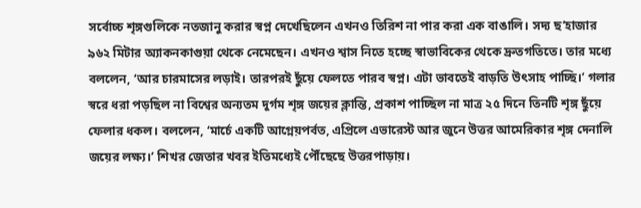সর্বোচ্চ শৃঙ্গগুলিকে নতজানু করার স্বপ্ন দেখেছিলেন এখনও তিরিশ না পার করা এক বাঙালি। সদ্য ছ’হাজার ৯৬২ মিটার অ্যাকনকাগুয়া থেকে নেমেছেন। এখনও শ্বাস নিতে হচ্ছে স্বাভাবিকের থেকে দ্রুতগতিতে। তার মধ্যে বললেন, ‘আর চারমাসের লড়াই। তারপরই ছুঁয়ে ফেলতে পারব স্বপ্ন। এটা ভাবতেই বাড়তি উৎসাহ পাচ্ছি।’ গলার স্বরে ধরা পড়ছিল না বিশ্বের অন্যতম দুর্গম শৃঙ্গ জয়ের ক্লান্তি, প্রকাশ পাচ্ছিল না মাত্র ২৫ দিনে তিনটি শৃঙ্গ ছুঁয়ে ফেলার ধকল। বললেন, ‘মার্চে একটি আগ্নেয়পর্বত, এপ্রিলে এভারেস্ট আর জুনে উত্তর আমেরিকার শৃঙ্গ দেনালি জয়ের লক্ষ্য।’ শিখর জেতার খবর ইতিমধ্যেই পৌঁছেছে উত্তরপাড়ায়।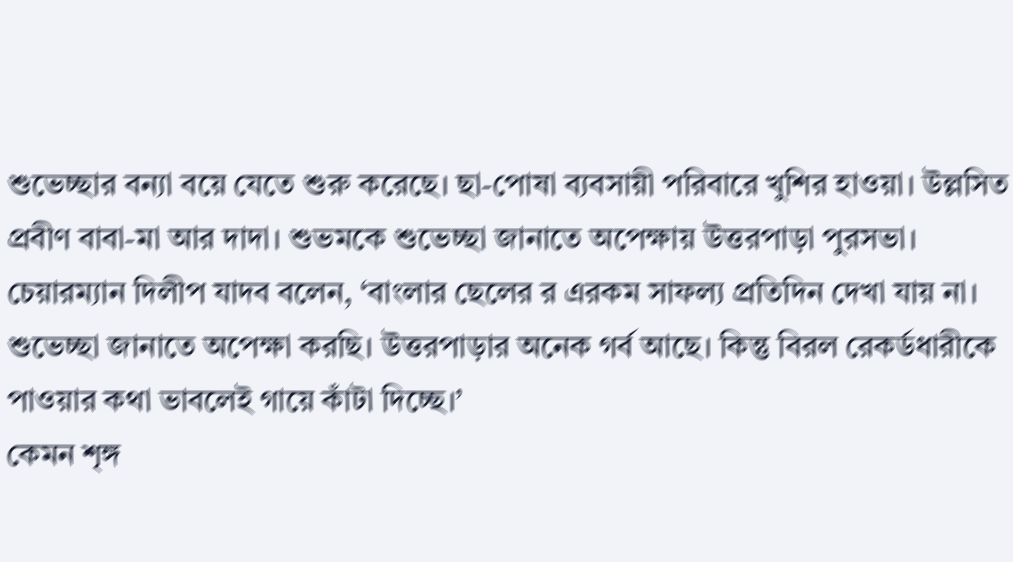শুভেচ্ছার বন্যা বয়ে যেতে শুরু করেছে। ছা-পোষা ব্যবসায়ী পরিবারে খুশির হাওয়া। উল্লসিত প্রবীণ বাবা-মা আর দাদা। শুভমকে শুভেচ্ছা জানাতে অপেক্ষায় উত্তরপাড়া পুরসভা। চেয়ারম্যান দিলীপ যাদব বলেন, ‘বাংলার ছেলের র এরকম সাফল্য প্রতিদিন দেখা যায় না। শুভেচ্ছা জানাতে অপেক্ষা করছি। উত্তরপাড়ার অনেক গর্ব আছে। কিন্তু বিরল রেকর্ডধারীকে পাওয়ার কথা ভাবলেই গায়ে কাঁটা দিচ্ছে।’
কেমন শৃঙ্গ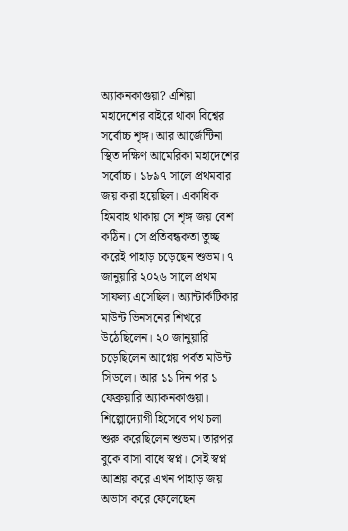অ্যাকনকাগুয়া? এশিয়া মহাদেশের বাইরে থাকা বিশ্বের সর্বোচ্চ শৃঙ্গ। আর আর্জেন্টিনা স্থিত দক্ষিণ আমেরিকা মহাদেশের সর্বোচ্চ। ১৮৯৭ সালে প্রথমবার জয় করা হয়েছিল। একাধিক হিমবাহ থাকায় সে শৃঙ্গ জয় বেশ কঠিন। সে প্রতিবন্ধকতা তুচ্ছ করেই পাহাড় চড়েছেন শুভম। ৭ জানুয়ারি ২০২৬ সালে প্রথম সাফল্য এসেছিল। অ্যান্টার্কটিকার মাউন্ট ভিনসনের শিখরে উঠেছিলেন। ২০ জানুয়ারি চড়েছিলেন আগ্নেয় পর্বত মাউন্ট সিডলে। আর ১১ দিন পর ১ ফেব্রুয়ারি অ্যাকনকাগুয়া। শিল্পোদ্যোগী হিসেবে পথ চলা শুরু করেছিলেন শুভম। তারপর বুকে বাসা বাধে স্বপ্ন। সেই স্বপ্ন আশ্রয় করে এখন পাহাড় জয় অভাস করে ফেলেছেন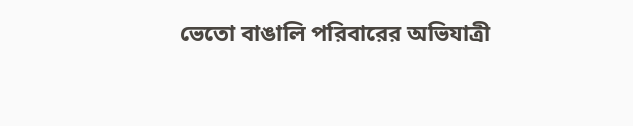ভেতো বাঙালি পরিবারের অভিযাত্রী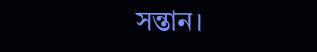সন্তান।